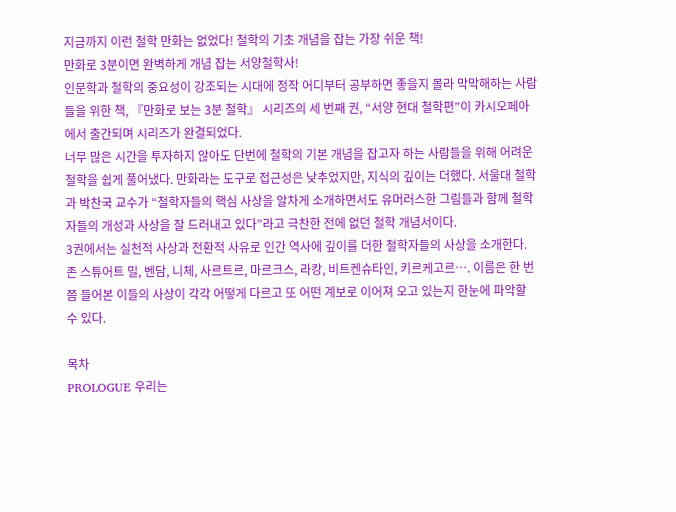지금까지 이런 철학 만화는 없었다! 철학의 기초 개념을 잡는 가장 쉬운 책!
만화로 3분이면 완벽하게 개념 잡는 서양철학사!
인문학과 철학의 중요성이 강조되는 시대에 정작 어디부터 공부하면 좋을지 몰라 막막해하는 사람들을 위한 책, 『만화로 보는 3분 철학』 시리즈의 세 번째 권, “서양 현대 철학편”이 카시오페아에서 출간되며 시리즈가 완결되었다.
너무 많은 시간을 투자하지 않아도 단번에 철학의 기본 개념을 잡고자 하는 사람들을 위해 어려운 철학을 쉽게 풀어냈다. 만화라는 도구로 접근성은 낮추었지만, 지식의 깊이는 더했다. 서울대 철학과 박찬국 교수가 “철학자들의 핵심 사상을 알차게 소개하면서도 유머러스한 그림들과 함께 철학자들의 개성과 사상을 잘 드러내고 있다”라고 극찬한 전에 없던 철학 개념서이다.
3권에서는 실천적 사상과 전환적 사유로 인간 역사에 깊이를 더한 철학자들의 사상을 소개한다. 존 스튜어트 밀, 벤담, 니체, 사르트르, 마르크스, 라캉, 비트켄슈타인, 키르케고르…. 이름은 한 번쯤 들어본 이들의 사상이 각각 어떻게 다르고 또 어떤 계보로 이어져 오고 있는지 한눈에 파악할 수 있다.

목차
PROLOGUE 우리는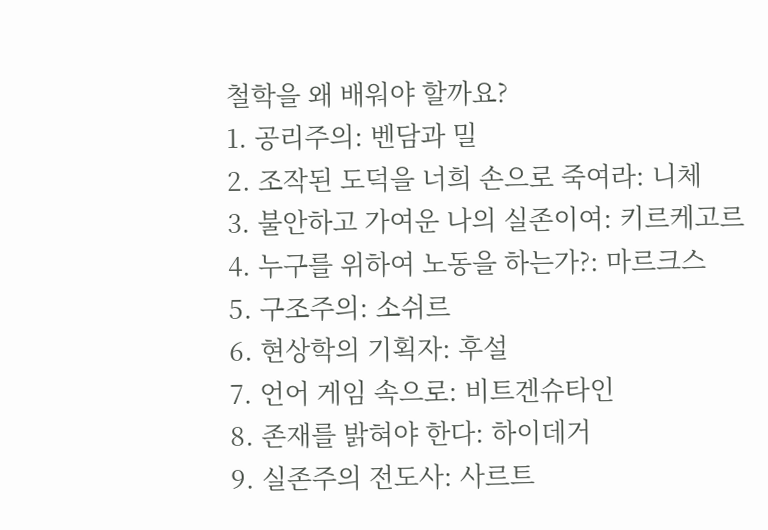철학을 왜 배워야 할까요?
1. 공리주의: 벤담과 밀
2. 조작된 도덕을 너희 손으로 죽여라: 니체
3. 불안하고 가여운 나의 실존이여: 키르케고르
4. 누구를 위하여 노동을 하는가?: 마르크스
5. 구조주의: 소쉬르
6. 현상학의 기획자: 후설
7. 언어 게임 속으로: 비트겐슈타인
8. 존재를 밝혀야 한다: 하이데거
9. 실존주의 전도사: 사르트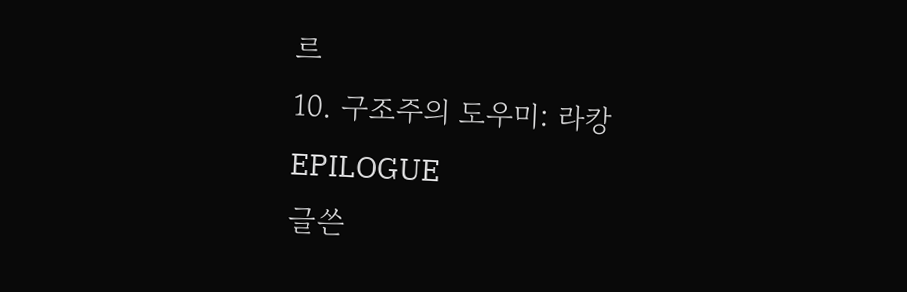르
10. 구조주의 도우미: 라캉
EPILOGUE
글쓴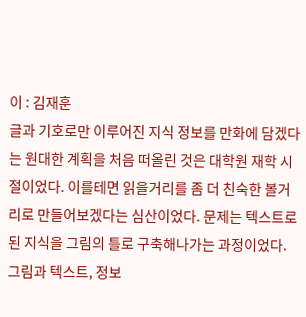이 : 김재훈
글과 기호로만 이루어진 지식 정보를 만화에 담겠다는 원대한 계획을 처음 떠올린 것은 대학원 재학 시절이었다. 이를테면 읽을거리를 좀 더 친숙한 볼거리로 만들어보겠다는 심산이었다. 문제는 텍스트로 된 지식을 그림의 틀로 구축해나가는 과정이었다. 그림과 텍스트, 정보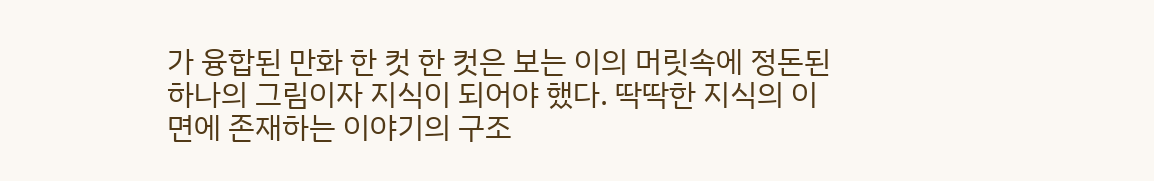가 융합된 만화 한 컷 한 컷은 보는 이의 머릿속에 정돈된 하나의 그림이자 지식이 되어야 했다. 딱딱한 지식의 이면에 존재하는 이야기의 구조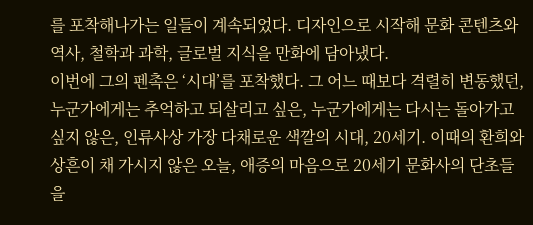를 포착해나가는 일들이 계속되었다. 디자인으로 시작해 문화 콘텐츠와 역사, 철학과 과학, 글로벌 지식을 만화에 담아냈다.
이번에 그의 펜촉은 ‘시대’를 포착했다. 그 어느 때보다 격렬히 변동했던, 누군가에게는 추억하고 되살리고 싶은, 누군가에게는 다시는 돌아가고 싶지 않은, 인류사상 가장 다채로운 색깔의 시대, 20세기. 이때의 환희와 상흔이 채 가시지 않은 오늘, 애증의 마음으로 20세기 문화사의 단초들을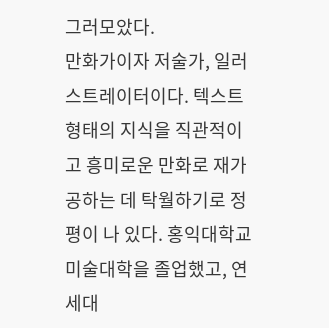그러모았다.
만화가이자 저술가, 일러스트레이터이다. 텍스트 형태의 지식을 직관적이고 흥미로운 만화로 재가공하는 데 탁월하기로 정평이 나 있다. 홍익대학교 미술대학을 졸업했고, 연세대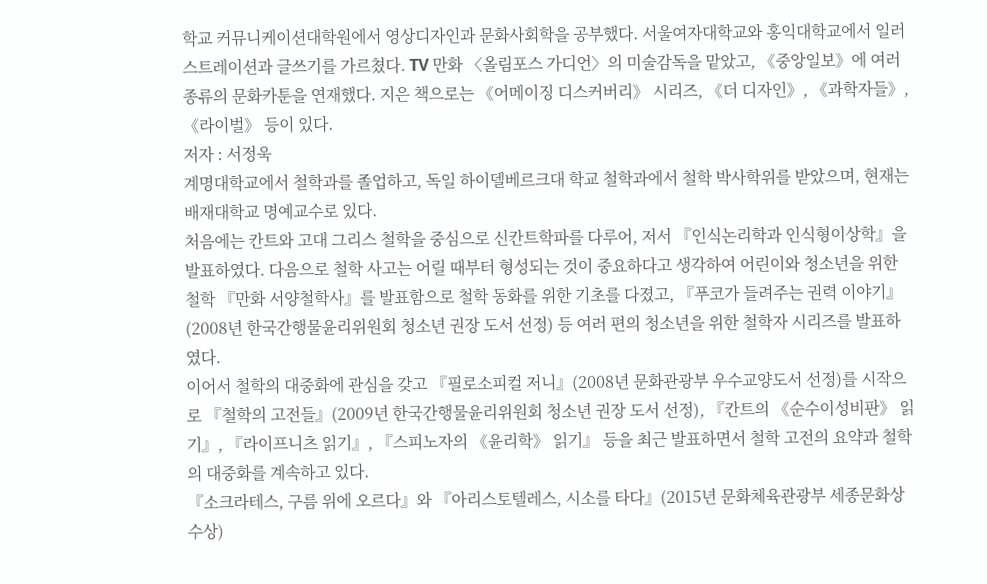학교 커뮤니케이션대학원에서 영상디자인과 문화사회학을 공부했다. 서울여자대학교와 홍익대학교에서 일러스트레이션과 글쓰기를 가르쳤다. TV 만화 〈올림포스 가디언〉의 미술감독을 맡았고, 《중앙일보》에 여러 종류의 문화카툰을 연재했다. 지은 책으로는 《어메이징 디스커버리》 시리즈, 《더 디자인》, 《과학자들》, 《라이벌》 등이 있다.
저자 : 서정욱
계명대학교에서 철학과를 졸업하고, 독일 하이델베르크대 학교 철학과에서 철학 박사학위를 받았으며, 현재는 배재대학교 명예교수로 있다.
처음에는 칸트와 고대 그리스 철학을 중심으로 신칸트학파를 다루어, 저서 『인식논리학과 인식형이상학』을 발표하였다. 다음으로 철학 사고는 어릴 때부터 형성되는 것이 중요하다고 생각하여 어린이와 청소년을 위한 철학 『만화 서양철학사』를 발표함으로 철학 동화를 위한 기초를 다졌고, 『푸코가 들려주는 권력 이야기』(2008년 한국간행물윤리위원회 청소년 권장 도서 선정) 등 여러 편의 청소년을 위한 철학자 시리즈를 발표하였다.
이어서 철학의 대중화에 관심을 갖고 『필로소피컬 저니』(2008년 문화관광부 우수교양도서 선정)를 시작으로 『철학의 고전들』(2009년 한국간행물윤리위원회 청소년 권장 도서 선정), 『칸트의 《순수이성비판》 읽기』, 『라이프니츠 읽기』, 『스피노자의 《윤리학》 읽기』 등을 최근 발표하면서 철학 고전의 요약과 철학의 대중화를 계속하고 있다.
『소크라테스, 구름 위에 오르다』와 『아리스토텔레스, 시소를 타다』(2015년 문화체육관광부 세종문화상 수상)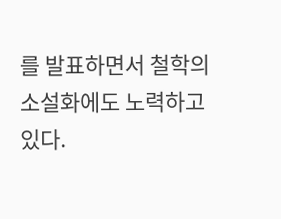를 발표하면서 철학의 소설화에도 노력하고 있다.